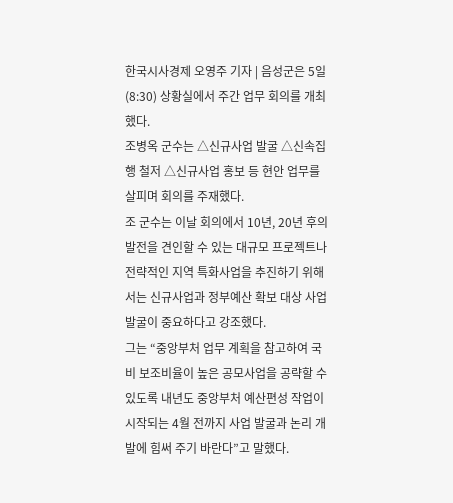한국시사경제 오영주 기자 | 음성군은 5일(8:30) 상황실에서 주간 업무 회의를 개최했다.
조병옥 군수는 △신규사업 발굴 △신속집행 철저 △신규사업 홍보 등 현안 업무를 살피며 회의를 주재했다.
조 군수는 이날 회의에서 10년, 20년 후의 발전을 견인할 수 있는 대규모 프로젝트나 전략적인 지역 특화사업을 추진하기 위해서는 신규사업과 정부예산 확보 대상 사업 발굴이 중요하다고 강조했다.
그는 “중앙부처 업무 계획을 참고하여 국비 보조비율이 높은 공모사업을 공략할 수 있도록 내년도 중앙부처 예산편성 작업이 시작되는 4월 전까지 사업 발굴과 논리 개발에 힘써 주기 바란다”고 말했다.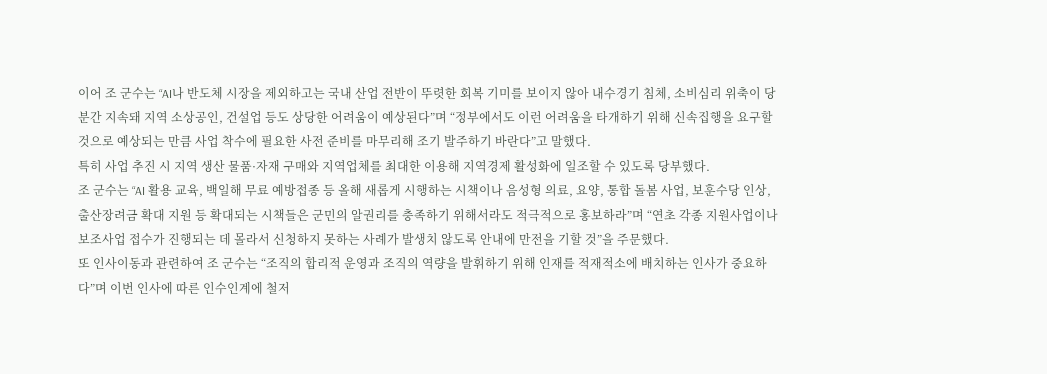이어 조 군수는 “AI나 반도체 시장을 제외하고는 국내 산업 전반이 뚜렷한 회복 기미를 보이지 않아 내수경기 침체, 소비심리 위축이 당분간 지속돼 지역 소상공인, 건설업 등도 상당한 어려움이 예상된다”며 “정부에서도 이런 어려움을 타개하기 위해 신속집행을 요구할 것으로 예상되는 만큼 사업 착수에 필요한 사전 준비를 마무리해 조기 발주하기 바란다”고 말했다.
특히 사업 추진 시 지역 생산 물품·자재 구매와 지역업체를 최대한 이용해 지역경제 활성화에 일조할 수 있도록 당부했다.
조 군수는 “AI 활용 교육, 백일해 무료 예방접종 등 올해 새롭게 시행하는 시책이나 음성형 의료, 요양, 통합 돌봄 사업, 보훈수당 인상, 출산장려금 확대 지원 등 확대되는 시책들은 군민의 알권리를 충족하기 위해서라도 적극적으로 홍보하라”며 “연초 각종 지원사업이나 보조사업 접수가 진행되는 데 몰라서 신청하지 못하는 사례가 발생치 않도록 안내에 만전을 기할 것”을 주문했다.
또 인사이동과 관련하여 조 군수는 “조직의 합리적 운영과 조직의 역량을 발휘하기 위해 인재를 적재적소에 배치하는 인사가 중요하다”며 이번 인사에 따른 인수인계에 철저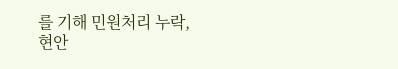를 기해 민원처리 누락, 현안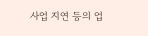사업 지연 등의 업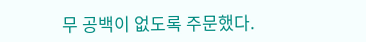무 공백이 없도록 주문했다.